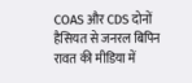COAS और CDS दोनों हैसियत से जनरल बिपिन रावत की मीडिया में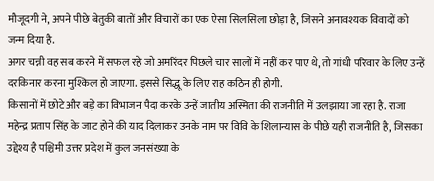मौजूदगी ने, अपने पीछे बेतुकी बातों और विचारों का एक ऐसा सिलसिला छोड़ा है, जिसने अनावश्यक विवादों को जन्म दिया है.
अगर चन्नी वह सब करने में सफल रहे जो अमरिंदर पिछले चार सालों में नहीं कर पाए थे, तो गांधी परिवार के लिए उन्हें दरकिनार करना मुश्किल हो जाएगा. इससे सिद्धू के लिए राह कठिन ही होगी.
किसानों में छोटे और बड़े का विभाजन पैदा करके उन्हें जातीय अस्मिता की राजनीति में उलझाया जा रहा है. राजा महेन्द्र प्रताप सिंह के जाट होने की याद दिलाकर उनके नाम पर विवि के शिलान्यास के पीछे यही राजनीति है, जिसका उद्देश्य है पश्चिमी उत्तर प्रदेश में कुल जनसंख्या के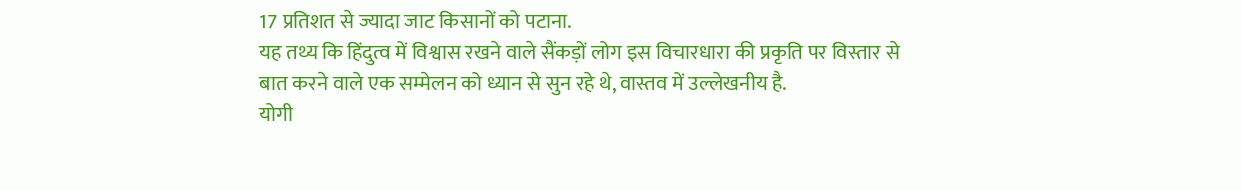17 प्रतिशत से ज्यादा जाट किसानों को पटाना.
यह तथ्य कि हिंदुत्व में विश्वास रखने वाले सैंकड़ों लोग इस विचारधारा की प्रकृति पर विस्तार से बात करने वाले एक सम्मेलन को ध्यान से सुन रहे थे, वास्तव में उल्लेखनीय है.
योगी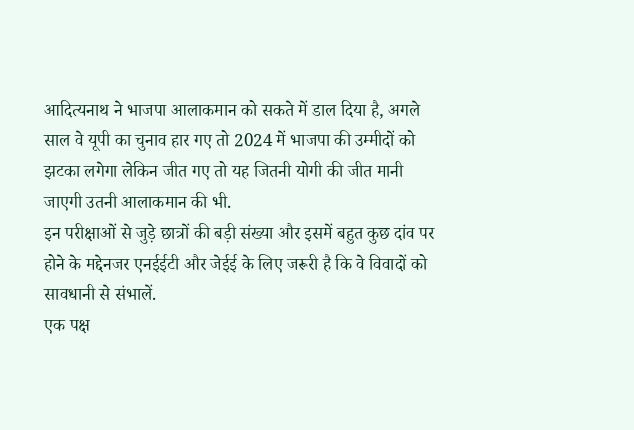आदित्यनाथ ने भाजपा आलाकमान को सकते में डाल दिया है, अगले साल वे यूपी का चुनाव हार गए तो 2024 में भाजपा की उम्मीदों को झटका लगेगा लेकिन जीत गए तो यह जितनी योगी की जीत मानी जाएगी उतनी आलाकमान की भी.
इन परीक्षाओं से जुड़े छात्रों की बड़ी संख्या और इसमें बहुत कुछ दांव पर होने के मद्देनजर एनईईटी और जेईई के लिए जरूरी है कि वे विवादों को सावधानी से संभालें.
एक पक्ष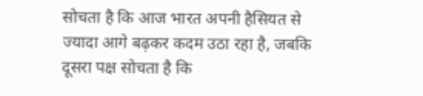सोचता है कि आज भारत अपनी हैसियत से ज्यादा आगे बढ़कर कदम उठा रहा है, जबकि दूसरा पक्ष सोचता है कि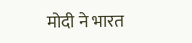मोदी ने भारत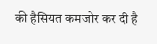की हैसियत कमजोर कर दी है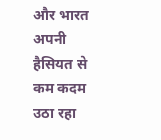और भारत अपनी हैसियत से कम कदम उठा रहा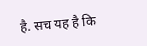है. सच यह है कि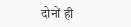दोनों ही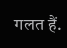गलत हैं.